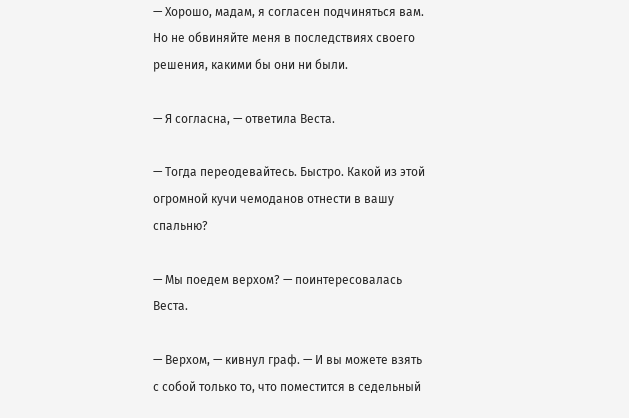— Хорошо, мадам, я согласен подчиняться вам. Но не обвиняйте меня в последствиях своего решения, какими бы они ни были.

— Я согласна, — ответила Веста.

— Тогда переодевайтесь. Быстро. Какой из этой огромной кучи чемоданов отнести в вашу спальню?

— Мы поедем верхом? — поинтересовалась Веста.

— Верхом, — кивнул граф. — И вы можете взять с собой только то, что поместится в седельный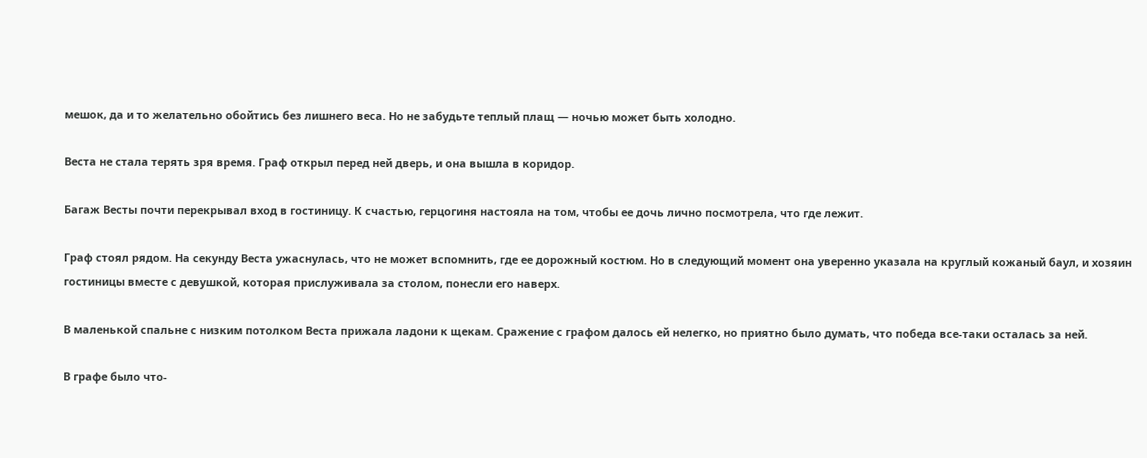мешок, да и то желательно обойтись без лишнего веса. Но не забудьте теплый плащ — ночью может быть холодно.

Веста не стала терять зря время. Граф открыл перед ней дверь, и она вышла в коридор.

Багаж Весты почти перекрывал вход в гостиницу. К счастью, герцогиня настояла на том, чтобы ее дочь лично посмотрела, что где лежит.

Граф стоял рядом. На секунду Веста ужаснулась, что не может вспомнить, где ее дорожный костюм. Но в следующий момент она уверенно указала на круглый кожаный баул, и хозяин гостиницы вместе с девушкой, которая прислуживала за столом, понесли его наверх.

В маленькой спальне с низким потолком Веста прижала ладони к щекам. Сражение с графом далось ей нелегко, но приятно было думать, что победа все-таки осталась за ней.

В графе было что-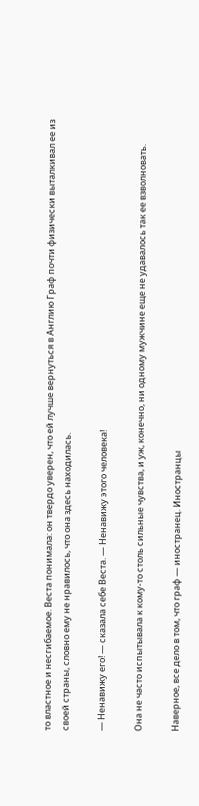то властное и несгибаемое. Веста понимала: он твердо уверен, что ей лучше вернуться в Англию Граф почти физически выталкивал ее из своей страны, словно ему не нравилось, что она здесь находилась.

— Ненавижу его! — сказала себе Веста. — Ненавижу этого человека!

Она не часто испытывала к кому-то столь сильные чувства, и уж, конечно, ни одному мужчине еще не удавалось так ее взволновать.

Наверное, все дело в том, что граф — иностранец. Иностранцы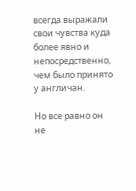всегда выражали свои чувства куда более явно и непосредственно, чем было принято у англичан.

Но все равно он не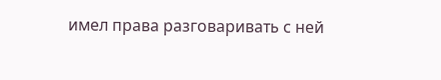имел права разговаривать с ней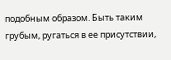подобным образом. Быть таким грубым, ругаться в ее присутствии,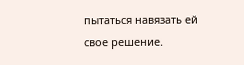пытаться навязать ей свое решение.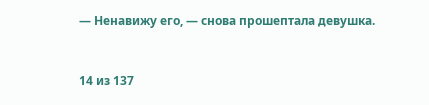— Ненавижу его, — снова прошептала девушка.



14 из 137